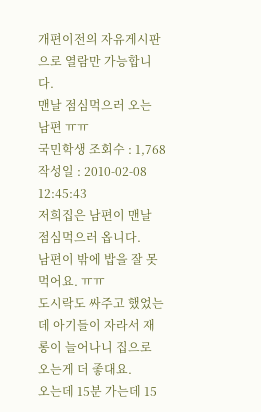개편이전의 자유게시판으로 열람만 가능합니다.
맨날 점심먹으러 오는 남편 ㅠㅠ
국민학생 조회수 : 1,768
작성일 : 2010-02-08 12:45:43
저희집은 남편이 맨날 점심먹으러 옵니다.
남편이 밖에 밥을 잘 못먹어요. ㅠㅠ
도시락도 싸주고 했었는데 아기들이 자라서 재롱이 늘어나니 집으로 오는게 더 좋대요.
오는데 15분 가는데 15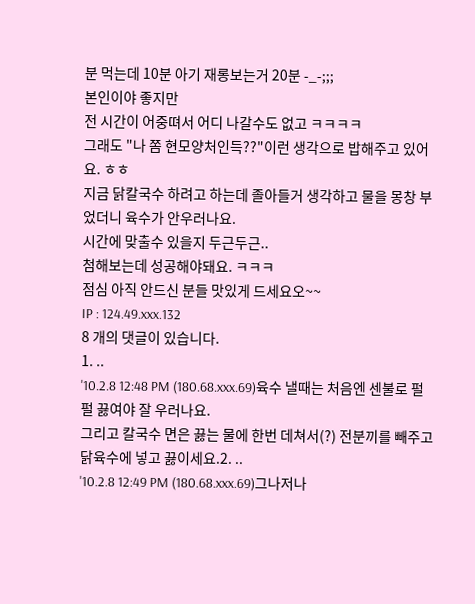분 먹는데 10분 아기 재롱보는거 20분 -_-;;;
본인이야 좋지만
전 시간이 어중뗘서 어디 나갈수도 없고 ㅋㅋㅋㅋ
그래도 "나 쫌 현모양처인득??"이런 생각으로 밥해주고 있어요. ㅎㅎ
지금 닭칼국수 하려고 하는데 졸아들거 생각하고 물을 몽창 부었더니 육수가 안우러나요.
시간에 맞출수 있을지 두근두근..
첨해보는데 성공해야돼요. ㅋㅋㅋ
점심 아직 안드신 분들 맛있게 드세요오~~
IP : 124.49.xxx.132
8 개의 댓글이 있습니다.
1. ..
'10.2.8 12:48 PM (180.68.xxx.69)육수 낼때는 처음엔 센불로 펄펄 끓여야 잘 우러나요.
그리고 칼국수 면은 끓는 물에 한번 데쳐서(?) 전분끼를 빼주고 닭육수에 넣고 끓이세요.2. ..
'10.2.8 12:49 PM (180.68.xxx.69)그나저나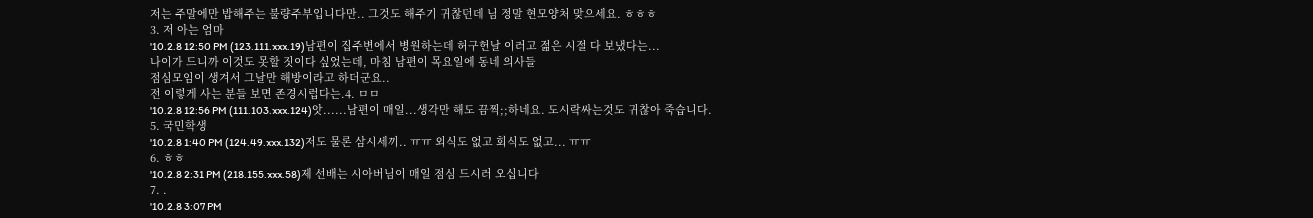저는 주말에만 밥해주는 불량주부입니다만.. 그것도 해주기 귀찮던데 님 정말 현모양처 맞으세요. ㅎㅎㅎ
3. 저 아는 엄마
'10.2.8 12:50 PM (123.111.xxx.19)남편이 집주변에서 병원하는데 허구헌날 이러고 젊은 시절 다 보냈다는...
나이가 드니까 이것도 못할 짓이다 싶었는데, 마침 남편이 목요일에 동네 의사들
점심모임이 생겨서 그날만 해방이라고 하더군요..
전 이렇게 사는 분들 보면 존경시럽다는.4. ㅁㅁ
'10.2.8 12:56 PM (111.103.xxx.124)앗......남편이 매일...생각만 해도 끔찍;;하네요. 도시락싸는것도 귀찮아 죽습니다.
5. 국민학생
'10.2.8 1:40 PM (124.49.xxx.132)저도 물론 삼시세끼.. ㅠㅠ 외식도 없고 회식도 없고... ㅠㅠ
6. ㅎㅎ
'10.2.8 2:31 PM (218.155.xxx.58)제 선배는 시아버님이 매일 점심 드시러 오십니다
7. .
'10.2.8 3:07 PM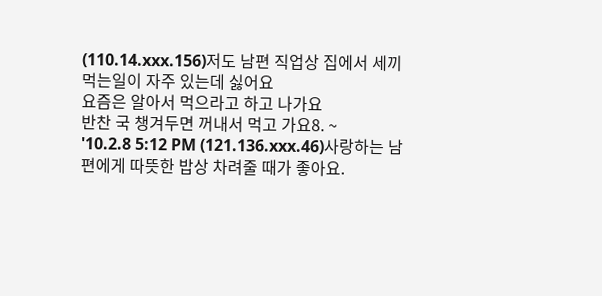(110.14.xxx.156)저도 남편 직업상 집에서 세끼 먹는일이 자주 있는데 싫어요
요즘은 알아서 먹으라고 하고 나가요
반찬 국 챙겨두면 꺼내서 먹고 가요8. ~
'10.2.8 5:12 PM (121.136.xxx.46)사랑하는 남편에게 따뜻한 밥상 차려줄 때가 좋아요.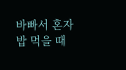바빠서 혼자 밥 먹을 때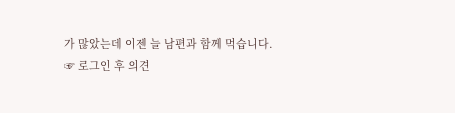가 많았는데 이젠 늘 남편과 함께 먹습니다.
☞ 로그인 후 의견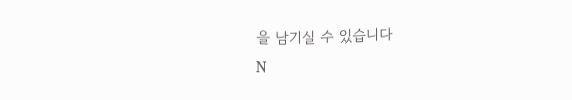을 남기실 수 있습니다
N